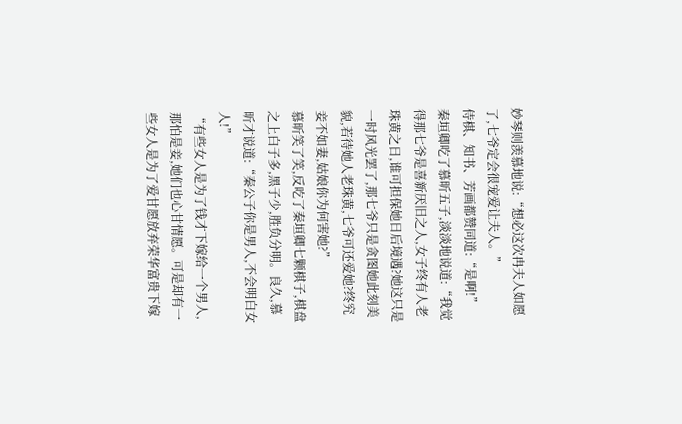妙琴则羡慕地说:“想必这次冉夫人如愿了,七爷定会很宠爱让夫人。”
侍棋、知书、芳画都赞同道:“是啊!”
秦垣卿吃了慕昕五子,淡淡地说道:“我觉得那七爷是喜新厌旧之人,女子终有人老珠黄之日,谁可担保她日后境遇?她这只是一时风光罢了,那七爷只是贪图她此刻美貌,若待她人老珠黄,七爷可还爱她?终究妾不如妻,姑娘你为何害她?”
慕昕笑了笑,反吃了秦垣卿七颗棋子,棋盘之上白子多,黑子少,胜负分明。良久,慕昕才说道:“秦公子你是男人,不会明白女人!”
“有些女人是为了钱才下嫁给一个男人,那怕是妾,她们也心甘情愿。可是却有一些女人是为了爱甘愿放弃荣华富贵下嫁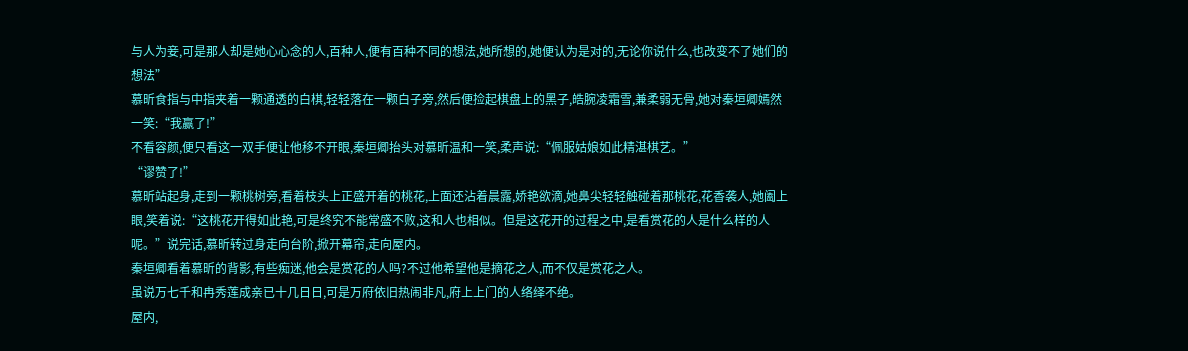与人为妾,可是那人却是她心心念的人,百种人,便有百种不同的想法,她所想的,她便认为是对的,无论你说什么,也改变不了她们的想法”
慕昕食指与中指夹着一颗通透的白棋,轻轻落在一颗白子旁,然后便捡起棋盘上的黑子,皓腕凌霜雪,兼柔弱无骨,她对秦垣卿嫣然一笑:“我赢了!”
不看容颜,便只看这一双手便让他移不开眼,秦垣卿抬头对慕昕温和一笑,柔声说:“佩服姑娘如此精湛棋艺。”
“谬赞了!”
慕昕站起身,走到一颗桃树旁,看着枝头上正盛开着的桃花,上面还沾着晨露,娇艳欲滴,她鼻尖轻轻触碰着那桃花,花香袭人,她阖上眼,笑着说:“这桃花开得如此艳,可是终究不能常盛不败,这和人也相似。但是这花开的过程之中,是看赏花的人是什么样的人呢。”说完话,慕昕转过身走向台阶,掀开幕帘,走向屋内。
秦垣卿看着慕昕的背影,有些痴迷,他会是赏花的人吗?不过他希望他是摘花之人,而不仅是赏花之人。
虽说万七千和冉秀莲成亲已十几日日,可是万府依旧热闹非凡,府上上门的人络绎不绝。
屋内,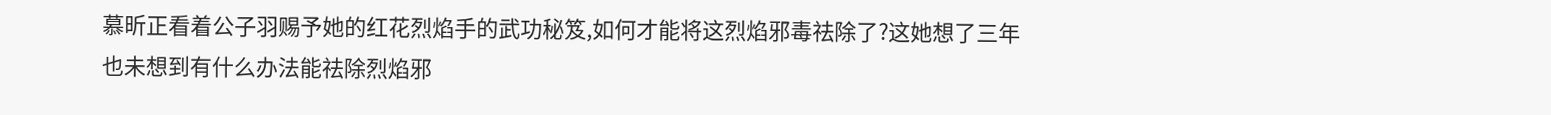慕昕正看着公子羽赐予她的红花烈焰手的武功秘笈,如何才能将这烈焰邪毒祛除了?这她想了三年也未想到有什么办法能祛除烈焰邪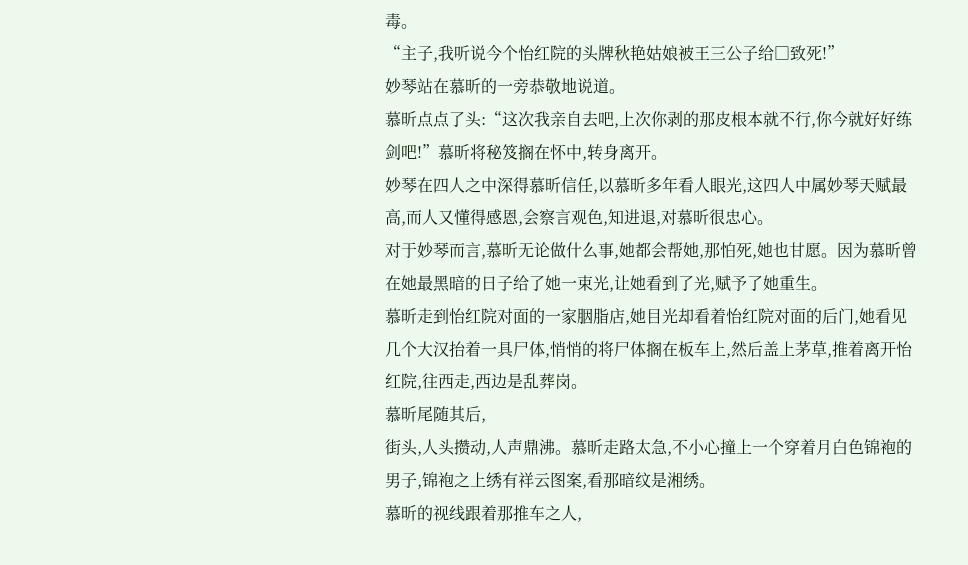毒。
“主子,我听说今个怡红院的头牌秋艳姑娘被王三公子给□致死!”
妙琴站在慕昕的一旁恭敬地说道。
慕昕点点了头:“这次我亲自去吧,上次你剥的那皮根本就不行,你今就好好练剑吧!”慕昕将秘笈搁在怀中,转身离开。
妙琴在四人之中深得慕昕信任,以慕昕多年看人眼光,这四人中属妙琴天赋最高,而人又懂得感恩,会察言观色,知进退,对慕昕很忠心。
对于妙琴而言,慕昕无论做什么事,她都会帮她,那怕死,她也甘愿。因为慕昕曾在她最黑暗的日子给了她一束光,让她看到了光,赋予了她重生。
慕昕走到怡红院对面的一家胭脂店,她目光却看着怡红院对面的后门,她看见几个大汉抬着一具尸体,悄悄的将尸体搁在板车上,然后盖上茅草,推着离开怡红院,往西走,西边是乱葬岗。
慕昕尾随其后,
街头,人头攒动,人声鼎沸。慕昕走路太急,不小心撞上一个穿着月白色锦袍的男子,锦袍之上绣有祥云图案,看那暗纹是湘绣。
慕昕的视线跟着那推车之人,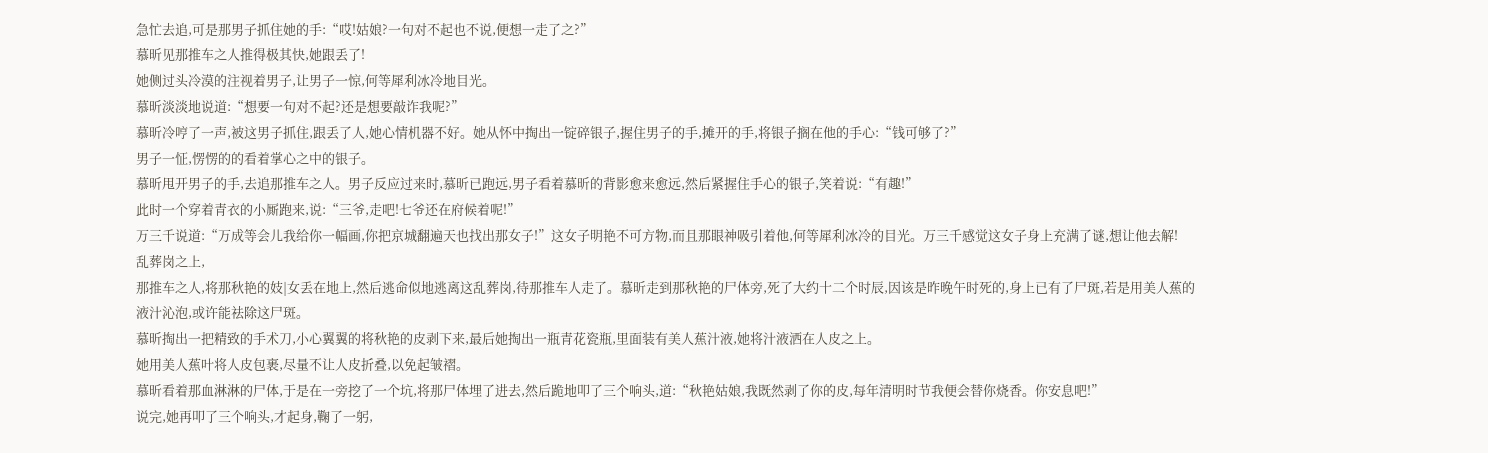急忙去追,可是那男子抓住她的手:“哎!姑娘?一句对不起也不说,便想一走了之?”
慕昕见那推车之人推得极其快,她跟丢了!
她侧过头冷漠的注视着男子,让男子一惊,何等犀利冰冷地目光。
慕昕淡淡地说道:“想要一句对不起?还是想要敲诈我呢?”
慕昕冷哼了一声,被这男子抓住,跟丢了人,她心情机器不好。她从怀中掏出一锭碎银子,握住男子的手,摊开的手,将银子搁在他的手心:“钱可够了?”
男子一怔,愣愣的的看着掌心之中的银子。
慕昕甩开男子的手,去追那推车之人。男子反应过来时,慕昕已跑远,男子看着慕昕的背影愈来愈远,然后紧握住手心的银子,笑着说:“有趣!”
此时一个穿着青衣的小厮跑来,说:“三爷,走吧!七爷还在府候着呢!”
万三千说道:“万成等会儿我给你一幅画,你把京城翻遍天也找出那女子!”这女子明艳不可方物,而且那眼神吸引着他,何等犀利冰冷的目光。万三千感觉这女子身上充满了谜,想让他去解!
乱葬岗之上,
那推车之人,将那秋艳的妓|女丢在地上,然后逃命似地逃离这乱葬岗,待那推车人走了。慕昕走到那秋艳的尸体旁,死了大约十二个时辰,因该是昨晚午时死的,身上已有了尸斑,若是用美人蕉的液汁沁泡,或许能祛除这尸斑。
慕昕掏出一把精致的手术刀,小心翼翼的将秋艳的皮剥下来,最后她掏出一瓶青花瓷瓶,里面装有美人蕉汁液,她将汁液洒在人皮之上。
她用美人蕉叶将人皮包裹,尽量不让人皮折叠,以免起皱褶。
慕昕看着那血淋淋的尸体,于是在一旁挖了一个坑,将那尸体埋了进去,然后跪地叩了三个响头,道:“秋艳姑娘,我既然剥了你的皮,每年清明时节我便会替你烧香。你安息吧!”
说完,她再叩了三个响头,才起身,鞠了一躬,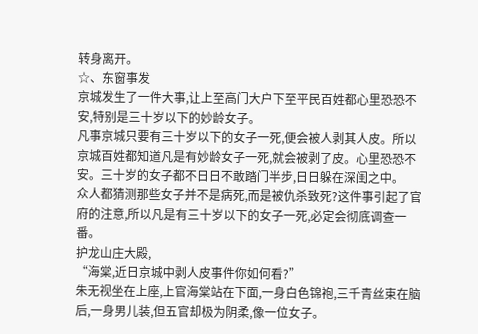转身离开。
☆、东窗事发
京城发生了一件大事,让上至高门大户下至平民百姓都心里恐恐不安,特别是三十岁以下的妙龄女子。
凡事京城只要有三十岁以下的女子一死,便会被人剥其人皮。所以京城百姓都知道凡是有妙龄女子一死,就会被剥了皮。心里恐恐不安。三十岁的女子都不日日不敢踏门半步,日日躲在深闺之中。
众人都猜测那些女子并不是病死,而是被仇杀致死?这件事引起了官府的注意,所以凡是有三十岁以下的女子一死,必定会彻底调查一番。
护龙山庄大殿,
“海棠,近日京城中剥人皮事件你如何看?”
朱无视坐在上座,上官海棠站在下面,一身白色锦袍,三千青丝束在脑后,一身男儿装,但五官却极为阴柔,像一位女子。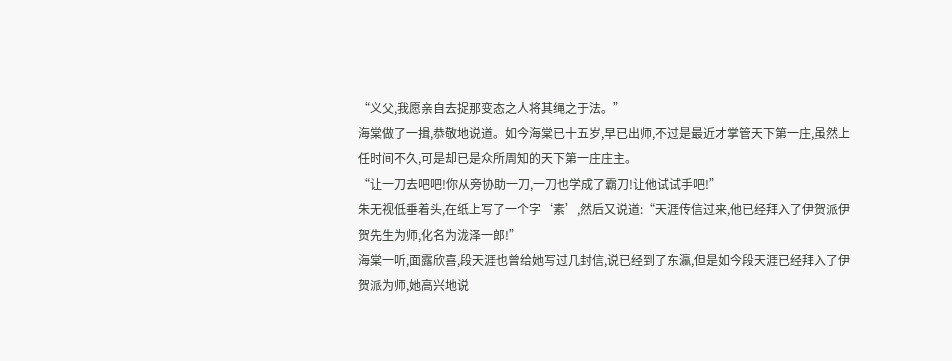“义父,我愿亲自去捉那变态之人将其绳之于法。”
海棠做了一揖,恭敬地说道。如今海棠已十五岁,早已出师,不过是最近才掌管天下第一庄,虽然上任时间不久,可是却已是众所周知的天下第一庄庄主。
“让一刀去吧吧!你从旁协助一刀,一刀也学成了霸刀!让他试试手吧!”
朱无视低垂着头,在纸上写了一个字‘素’,然后又说道:“天涯传信过来,他已经拜入了伊贺派伊贺先生为师,化名为泷泽一郎!”
海棠一听,面露欣喜,段天涯也曾给她写过几封信,说已经到了东瀛,但是如今段天涯已经拜入了伊贺派为师,她高兴地说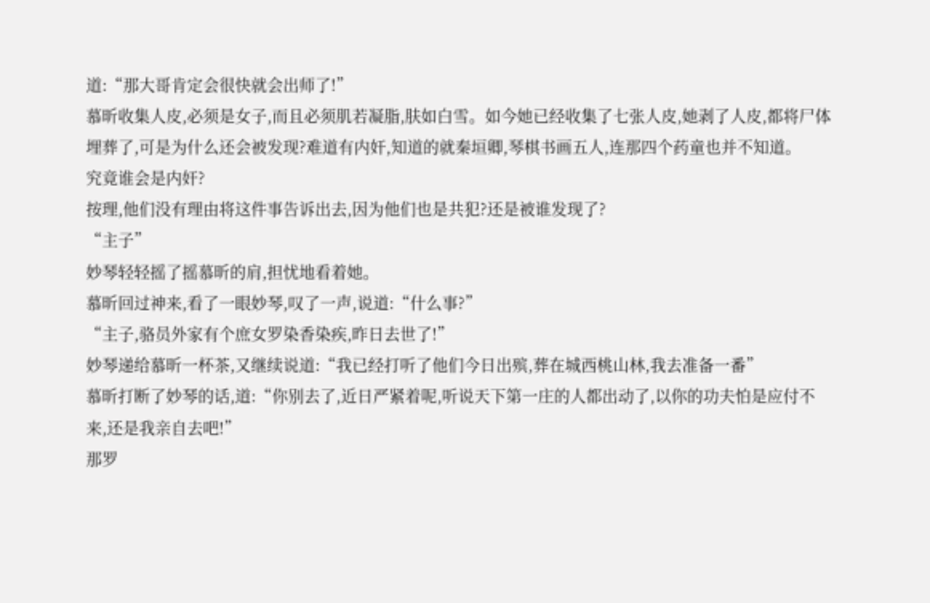道:“那大哥肯定会很快就会出师了!”
慕昕收集人皮,必须是女子,而且必须肌若凝脂,肤如白雪。如今她已经收集了七张人皮,她剥了人皮,都将尸体埋葬了,可是为什么还会被发现?难道有内奸,知道的就秦垣卿,琴棋书画五人,连那四个药童也并不知道。
究竟谁会是内奸?
按理,他们没有理由将这件事告诉出去,因为他们也是共犯?还是被谁发现了?
“主子”
妙琴轻轻摇了摇慕昕的肩,担忧地看着她。
慕昕回过神来,看了一眼妙琴,叹了一声,说道:“什么事?”
“主子,骆员外家有个庶女罗染香染疾,昨日去世了!”
妙琴递给慕昕一杯茶,又继续说道:“我已经打听了他们今日出殡,葬在城西桃山林,我去准备一番”
慕昕打断了妙琴的话,道:“你别去了,近日严紧着呢,听说天下第一庄的人都出动了,以你的功夫怕是应付不来,还是我亲自去吧!”
那罗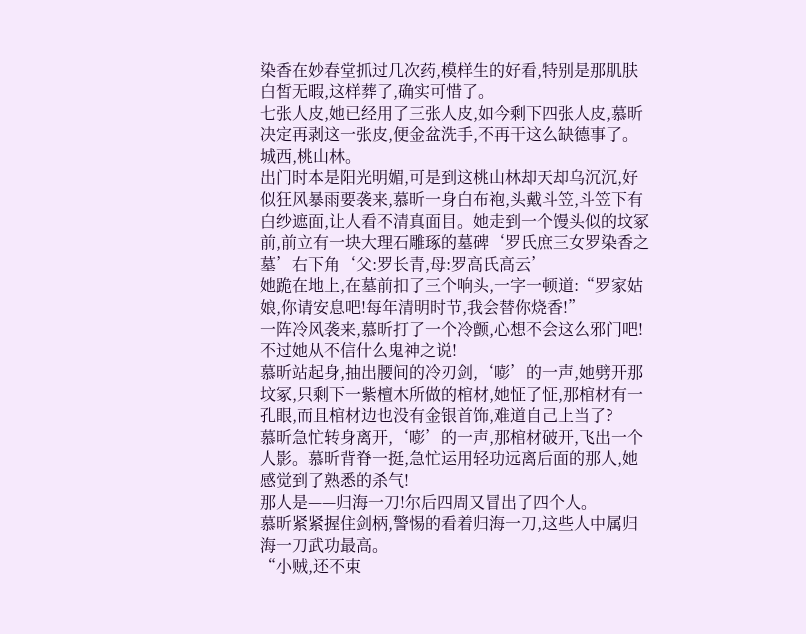染香在妙春堂抓过几次药,模样生的好看,特别是那肌肤白皙无暇,这样葬了,确实可惜了。
七张人皮,她已经用了三张人皮,如今剩下四张人皮,慕昕决定再剥这一张皮,便金盆洗手,不再干这么缺德事了。
城西,桃山林。
出门时本是阳光明媚,可是到这桃山林却天却乌沉沉,好似狂风暴雨要袭来,慕昕一身白布袍,头戴斗笠,斗笠下有白纱遮面,让人看不清真面目。她走到一个馒头似的坟冢前,前立有一块大理石雕琢的墓碑‘罗氏庶三女罗染香之墓’右下角‘父:罗长青,母:罗高氏高云’
她跪在地上,在墓前扣了三个响头,一字一顿道:“罗家姑娘,你请安息吧!每年清明时节,我会替你烧香!”
一阵冷风袭来,慕昕打了一个冷颤,心想不会这么邪门吧!不过她从不信什么鬼神之说!
慕昕站起身,抽出腰间的冷刃剑,‘嘭’的一声,她劈开那坟冢,只剩下一紫檀木所做的棺材,她怔了怔,那棺材有一孔眼,而且棺材边也没有金银首饰,难道自己上当了?
慕昕急忙转身离开,‘嘭’的一声,那棺材破开,飞出一个人影。慕昕背脊一挺,急忙运用轻功远离后面的那人,她感觉到了熟悉的杀气!
那人是——归海一刀!尔后四周又冒出了四个人。
慕昕紧紧握住剑柄,警惕的看着归海一刀,这些人中属归海一刀武功最高。
“小贼,还不束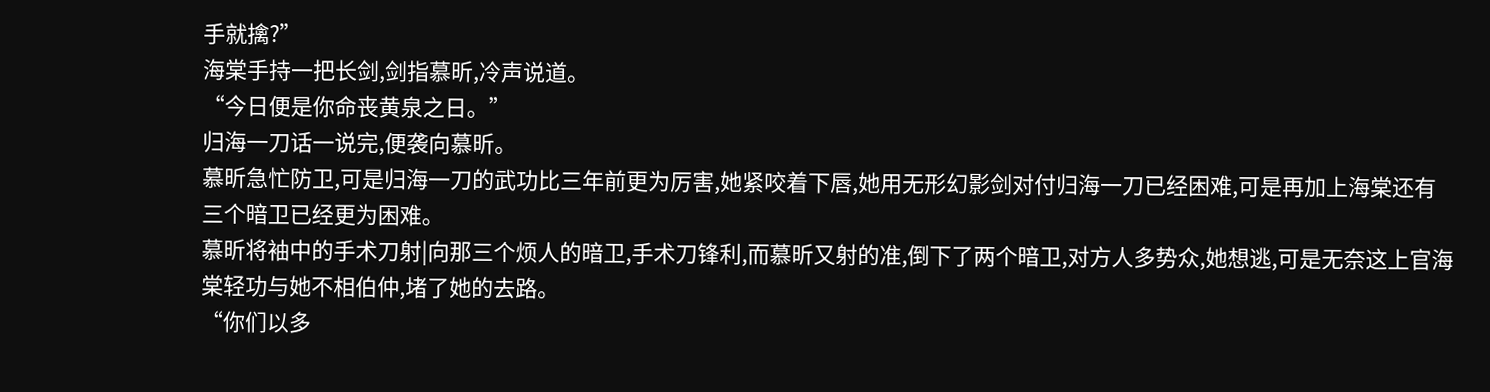手就擒?”
海棠手持一把长剑,剑指慕昕,冷声说道。
“今日便是你命丧黄泉之日。”
归海一刀话一说完,便袭向慕昕。
慕昕急忙防卫,可是归海一刀的武功比三年前更为厉害,她紧咬着下唇,她用无形幻影剑对付归海一刀已经困难,可是再加上海棠还有三个暗卫已经更为困难。
慕昕将袖中的手术刀射|向那三个烦人的暗卫,手术刀锋利,而慕昕又射的准,倒下了两个暗卫,对方人多势众,她想逃,可是无奈这上官海棠轻功与她不相伯仲,堵了她的去路。
“你们以多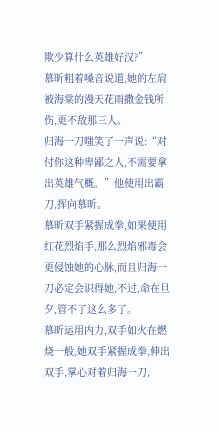欺少算什么英雄好汉?”
慕昕粗着嗓音说道,她的左肩被海棠的漫天花雨撒金钱所伤,更不敌那三人。
归海一刀嗤笑了一声说:“对付你这种卑鄙之人,不需要拿出英雄气概。”他使用出霸刀,挥向慕昕。
慕昕双手紧握成拳,如果使用红花烈焰手,那么烈焰邪毒会更侵蚀她的心脉,而且归海一刀必定会识得她,不过,命在旦夕,管不了这么多了。
慕昕运用内力,双手如火在燃烧一般,她双手紧握成拳,伸出双手,掌心对着归海一刀,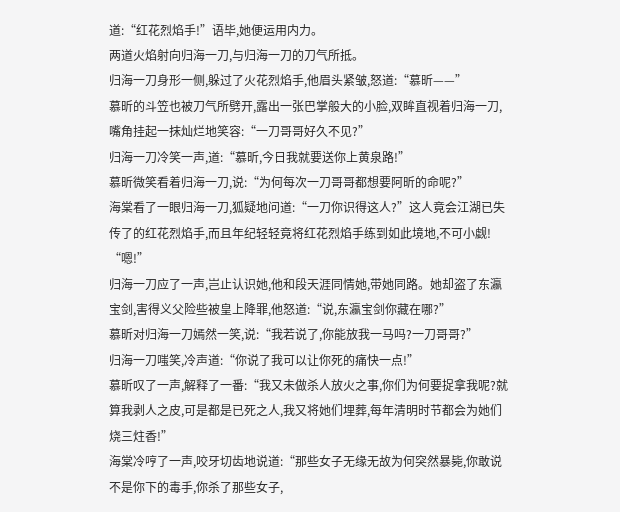道:“红花烈焰手!”语毕,她便运用内力。
两道火焰射向归海一刀,与归海一刀的刀气所抵。
归海一刀身形一侧,躲过了火花烈焰手,他眉头紧皱,怒道:“慕昕——”
慕昕的斗笠也被刀气所劈开,露出一张巴掌般大的小脸,双眸直视着归海一刀,嘴角挂起一抹灿烂地笑容:“一刀哥哥好久不见?”
归海一刀冷笑一声,道:“慕昕,今日我就要送你上黄泉路!”
慕昕微笑看着归海一刀,说:“为何每次一刀哥哥都想要阿昕的命呢?”
海棠看了一眼归海一刀,狐疑地问道:“一刀你识得这人?”这人竟会江湖已失传了的红花烈焰手,而且年纪轻轻竟将红花烈焰手练到如此境地,不可小觑!
“嗯!”
归海一刀应了一声,岂止认识她,他和段天涯同情她,带她同路。她却盗了东瀛宝剑,害得义父险些被皇上降罪,他怒道:“说,东瀛宝剑你藏在哪?”
慕昕对归海一刀嫣然一笑,说:“我若说了,你能放我一马吗?一刀哥哥?”
归海一刀嗤笑,冷声道:“你说了我可以让你死的痛快一点!”
慕昕叹了一声,解释了一番:“我又未做杀人放火之事,你们为何要捉拿我呢?就算我剥人之皮,可是都是已死之人,我又将她们埋葬,每年清明时节都会为她们烧三炷香!”
海棠冷哼了一声,咬牙切齿地说道:“那些女子无缘无故为何突然暴毙,你敢说不是你下的毒手,你杀了那些女子,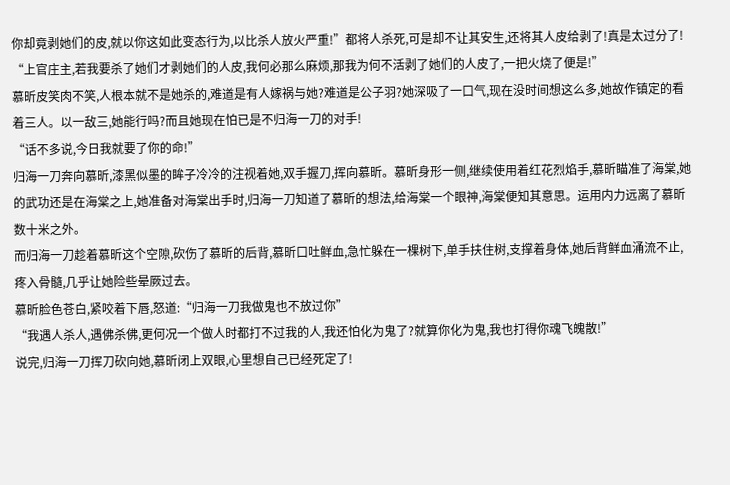你却竟剥她们的皮,就以你这如此变态行为,以比杀人放火严重!”都将人杀死,可是却不让其安生,还将其人皮给剥了!真是太过分了!
“上官庄主,若我要杀了她们才剥她们的人皮,我何必那么麻烦,那我为何不活剥了她们的人皮了,一把火烧了便是!”
慕昕皮笑肉不笑,人根本就不是她杀的,难道是有人嫁祸与她?难道是公子羽?她深吸了一口气,现在没时间想这么多,她故作镇定的看着三人。以一敌三,她能行吗?而且她现在怕已是不归海一刀的对手!
“话不多说,今日我就要了你的命!”
归海一刀奔向慕昕,漆黑似墨的眸子冷冷的注视着她,双手握刀,挥向慕昕。慕昕身形一侧,继续使用着红花烈焰手,慕昕瞄准了海棠,她的武功还是在海棠之上,她准备对海棠出手时,归海一刀知道了慕昕的想法,给海棠一个眼神,海棠便知其意思。运用内力远离了慕昕数十米之外。
而归海一刀趁着慕昕这个空隙,砍伤了慕昕的后背,慕昕口吐鲜血,急忙躲在一棵树下,单手扶住树,支撑着身体,她后背鲜血涌流不止,疼入骨髓,几乎让她险些晕厥过去。
慕昕脸色苍白,紧咬着下唇,怒道:“归海一刀我做鬼也不放过你”
“我遇人杀人,遇佛杀佛,更何况一个做人时都打不过我的人,我还怕化为鬼了?就算你化为鬼,我也打得你魂飞魄散!”
说完,归海一刀挥刀砍向她,慕昕闭上双眼,心里想自己已经死定了!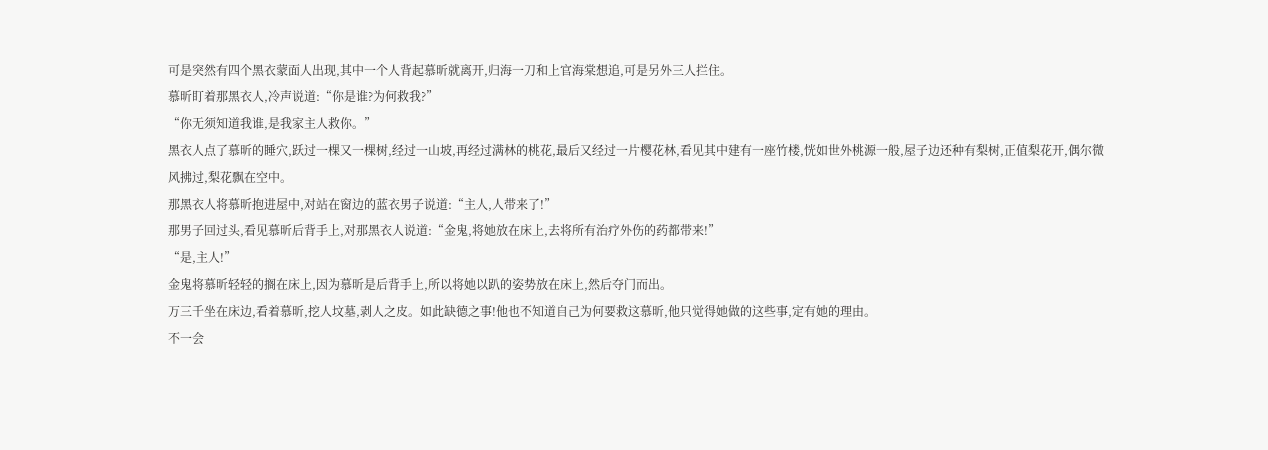可是突然有四个黑衣蒙面人出现,其中一个人背起慕昕就离开,归海一刀和上官海棠想追,可是另外三人拦住。
慕昕盯着那黑衣人,冷声说道:“你是谁?为何救我?”
“你无须知道我谁,是我家主人救你。”
黑衣人点了慕昕的睡穴,跃过一棵又一棵树,经过一山坡,再经过满林的桃花,最后又经过一片樱花林,看见其中建有一座竹楼,恍如世外桃源一般,屋子边还种有梨树,正值梨花开,偶尔微风拂过,梨花飘在空中。
那黑衣人将慕昕抱进屋中,对站在窗边的蓝衣男子说道:“主人,人带来了!”
那男子回过头,看见慕昕后背手上,对那黑衣人说道:“金鬼,将她放在床上,去将所有治疗外伤的药都带来!”
“是,主人!”
金鬼将慕昕轻轻的搁在床上,因为慕昕是后背手上,所以将她以趴的姿势放在床上,然后夺门而出。
万三千坐在床边,看着慕昕,挖人坟墓,剥人之皮。如此缺德之事!他也不知道自己为何要救这慕昕,他只觉得她做的这些事,定有她的理由。
不一会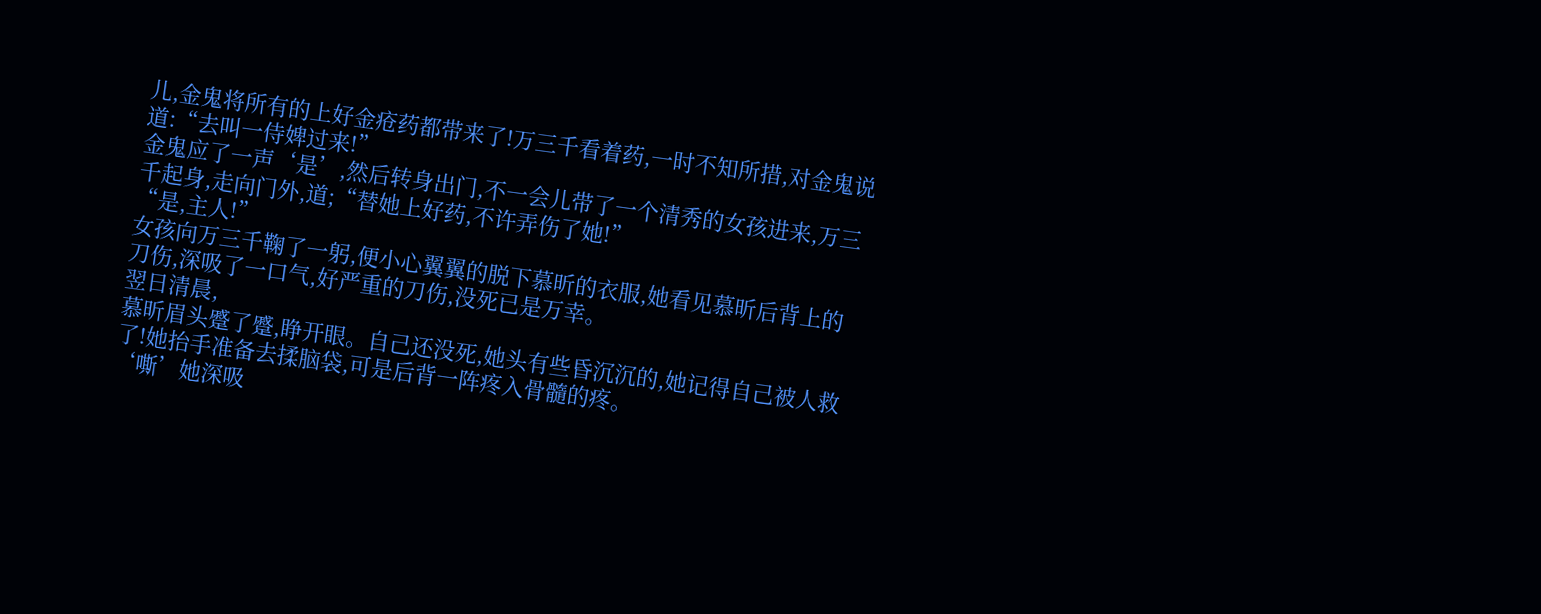儿,金鬼将所有的上好金疮药都带来了!万三千看着药,一时不知所措,对金鬼说道:“去叫一侍婢过来!”
金鬼应了一声‘是’,然后转身出门,不一会儿带了一个清秀的女孩进来,万三千起身,走向门外,道;“替她上好药,不许弄伤了她!”
“是,主人!”
女孩向万三千鞠了一躬,便小心翼翼的脱下慕昕的衣服,她看见慕昕后背上的刀伤,深吸了一口气,好严重的刀伤,没死已是万幸。
翌日清晨,
慕昕眉头蹙了蹙,睁开眼。自己还没死,她头有些昏沉沉的,她记得自己被人救了!她抬手准备去揉脑袋,可是后背一阵疼入骨髓的疼。
‘嘶’她深吸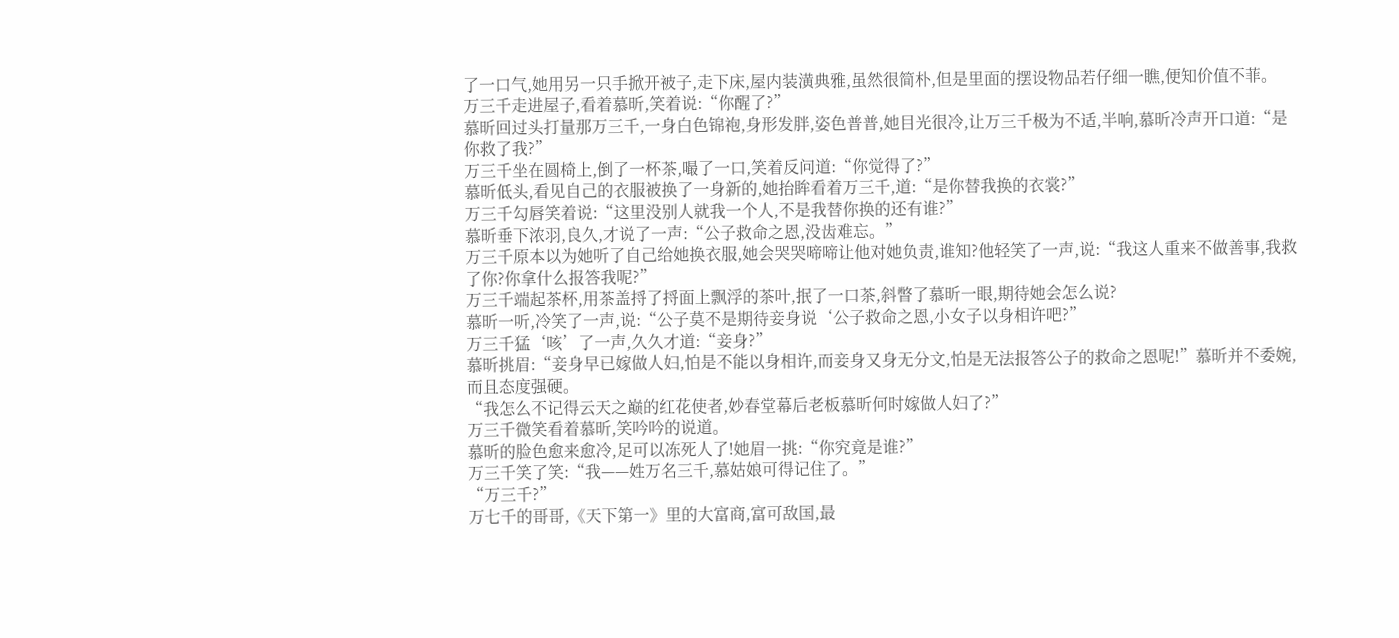了一口气,她用另一只手掀开被子,走下床,屋内装潢典雅,虽然很简朴,但是里面的摆设物品若仔细一瞧,便知价值不菲。
万三千走进屋子,看着慕昕,笑着说:“你醒了?”
慕昕回过头打量那万三千,一身白色锦袍,身形发胖,姿色普普,她目光很冷,让万三千极为不适,半响,慕昕冷声开口道:“是你救了我?”
万三千坐在圆椅上,倒了一杯茶,嘬了一口,笑着反问道:“你觉得了?”
慕昕低头,看见自己的衣服被换了一身新的,她抬眸看着万三千,道:“是你替我换的衣裳?”
万三千勾唇笑着说:“这里没别人就我一个人,不是我替你换的还有谁?”
慕昕垂下浓羽,良久,才说了一声:“公子救命之恩,没齿难忘。”
万三千原本以为她听了自己给她换衣服,她会哭哭啼啼让他对她负责,谁知?他轻笑了一声,说:“我这人重来不做善事,我救了你?你拿什么报答我呢?”
万三千端起茶杯,用茶盖捋了捋面上飘浮的茶叶,抿了一口茶,斜瞥了慕昕一眼,期待她会怎么说?
慕昕一听,冷笑了一声,说:“公子莫不是期待妾身说‘公子救命之恩,小女子以身相许吧?”
万三千猛‘咳’了一声,久久才道:“妾身?”
慕昕挑眉:“妾身早已嫁做人妇,怕是不能以身相许,而妾身又身无分文,怕是无法报答公子的救命之恩呢!”慕昕并不委婉,而且态度强硬。
“我怎么不记得云天之巅的红花使者,妙春堂幕后老板慕昕何时嫁做人妇了?”
万三千微笑看着慕昕,笑吟吟的说道。
慕昕的脸色愈来愈冷,足可以冻死人了!她眉一挑:“你究竟是谁?”
万三千笑了笑:“我——姓万名三千,慕姑娘可得记住了。”
“万三千?”
万七千的哥哥,《天下第一》里的大富商,富可敌国,最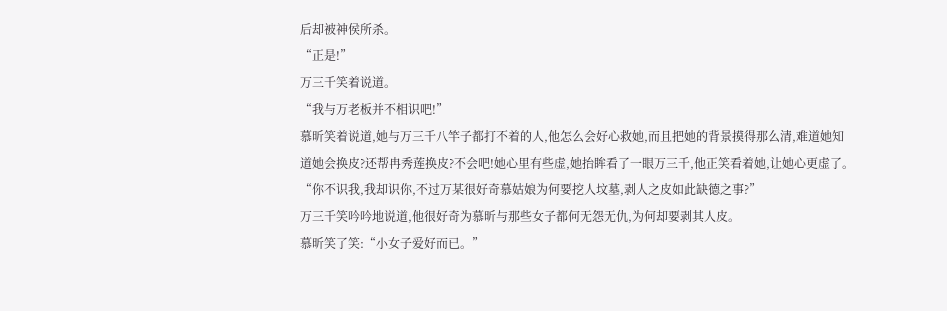后却被神侯所杀。
“正是!”
万三千笑着说道。
“我与万老板并不相识吧!”
慕昕笑着说道,她与万三千八竿子都打不着的人,他怎么会好心救她,而且把她的背景摸得那么清,难道她知道她会换皮?还帮冉秀莲换皮?不会吧!她心里有些虚,她抬眸看了一眼万三千,他正笑看着她,让她心更虚了。
“你不识我,我却识你,不过万某很好奇慕姑娘为何要挖人坟墓,剥人之皮如此缺德之事?”
万三千笑吟吟地说道,他很好奇为慕昕与那些女子都何无怨无仇,为何却要剥其人皮。
慕昕笑了笑:“小女子爱好而已。”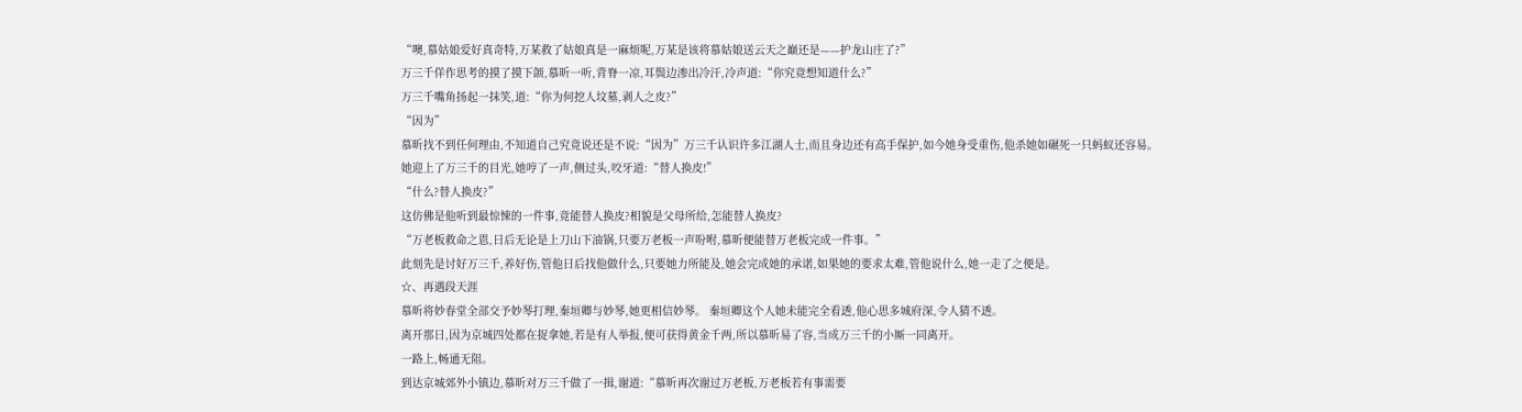“噢,慕姑娘爱好真奇特,万某救了姑娘真是一麻烦呢,万某是该将慕姑娘送云天之巅还是——护龙山庄了?”
万三千佯作思考的摸了摸下颌,慕昕一听,背脊一凉,耳鬓边渗出冷汗,冷声道:“你究竟想知道什么?”
万三千嘴角扬起一抹笑,道:“你为何挖人坟墓,剥人之皮?”
“因为”
慕昕找不到任何理由,不知道自己究竟说还是不说:“因为”万三千认识许多江湖人士,而且身边还有高手保护,如今她身受重伤,他杀她如碾死一只蚂蚁还容易。
她迎上了万三千的目光,她哼了一声,侧过头,咬牙道:“替人换皮!”
“什么?替人换皮?”
这仿佛是他听到最惊悚的一件事,竟能替人换皮?相貌是父母所给,怎能替人换皮?
“万老板救命之恩,日后无论是上刀山下油锅,只要万老板一声吩咐,慕昕便能替万老板完成一件事。”
此刻先是讨好万三千,养好伤,管他日后找他做什么,只要她力所能及,她会完成她的承诺,如果她的要求太难,管他说什么,她一走了之便是。
☆、再遇段天涯
慕昕将妙春堂全部交予妙琴打理,秦垣卿与妙琴,她更相信妙琴。 秦垣卿这个人她未能完全看透,他心思多城府深,令人猜不透。
离开那日,因为京城四处都在捉拿她,若是有人举报,便可获得黄金千两,所以慕昕易了容,当成万三千的小厮一同离开。
一路上,畅通无阻。
到达京城郊外小镇边,慕昕对万三千做了一揖,谢道:“慕昕再次谢过万老板,万老板若有事需要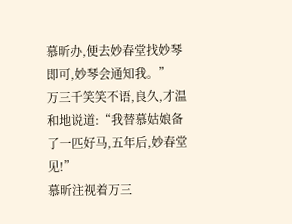慕昕办,便去妙春堂找妙琴即可,妙琴会通知我。”
万三千笑笑不语,良久,才温和地说道:“我替慕姑娘备了一匹好马,五年后,妙春堂见!”
慕昕注视着万三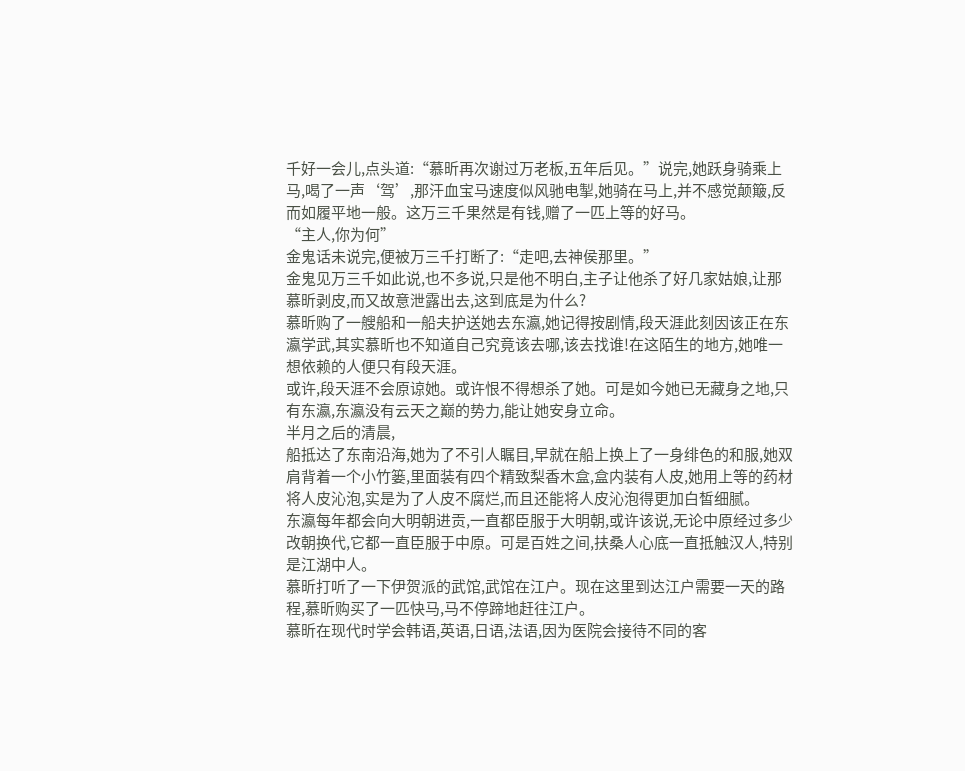千好一会儿,点头道:“慕昕再次谢过万老板,五年后见。”说完,她跃身骑乘上马,喝了一声‘驾’,那汗血宝马速度似风驰电掣,她骑在马上,并不感觉颠簸,反而如履平地一般。这万三千果然是有钱,赠了一匹上等的好马。
“主人,你为何”
金鬼话未说完,便被万三千打断了:“走吧,去神侯那里。”
金鬼见万三千如此说,也不多说,只是他不明白,主子让他杀了好几家姑娘,让那慕昕剥皮,而又故意泄露出去,这到底是为什么?
慕昕购了一艘船和一船夫护送她去东瀛,她记得按剧情,段天涯此刻因该正在东瀛学武,其实慕昕也不知道自己究竟该去哪,该去找谁!在这陌生的地方,她唯一想依赖的人便只有段天涯。
或许,段天涯不会原谅她。或许恨不得想杀了她。可是如今她已无藏身之地,只有东瀛,东瀛没有云天之巅的势力,能让她安身立命。
半月之后的清晨,
船抵达了东南沿海,她为了不引人瞩目,早就在船上换上了一身绯色的和服,她双肩背着一个小竹篓,里面装有四个精致梨香木盒,盒内装有人皮,她用上等的药材将人皮沁泡,实是为了人皮不腐烂,而且还能将人皮沁泡得更加白皙细腻。
东瀛每年都会向大明朝进贡,一直都臣服于大明朝,或许该说,无论中原经过多少改朝换代,它都一直臣服于中原。可是百姓之间,扶桑人心底一直抵触汉人,特别是江湖中人。
慕昕打听了一下伊贺派的武馆,武馆在江户。现在这里到达江户需要一天的路程,慕昕购买了一匹快马,马不停蹄地赶往江户。
慕昕在现代时学会韩语,英语,日语,法语,因为医院会接待不同的客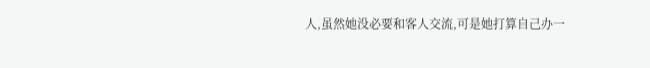人,虽然她没必要和客人交流,可是她打算自己办一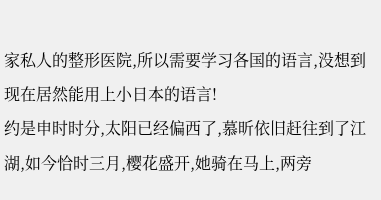家私人的整形医院,所以需要学习各国的语言,没想到现在居然能用上小日本的语言!
约是申时时分,太阳已经偏西了,慕昕依旧赶往到了江湖,如今恰时三月,樱花盛开,她骑在马上,两旁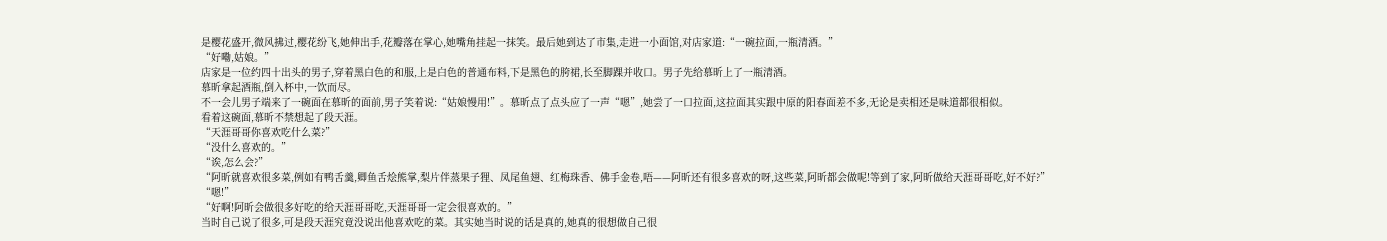是樱花盛开,微风拂过,樱花纷飞,她伸出手,花瓣落在掌心,她嘴角挂起一抹笑。最后她到达了市集,走进一小面馆,对店家道:“一碗拉面,一瓶清酒。”
“好嘞,姑娘。”
店家是一位约四十出头的男子,穿着黑白色的和服,上是白色的普通布料,下是黑色的胯裙,长至脚踝并收口。男子先给慕昕上了一瓶清酒。
慕昕拿起酒瓶,倒入杯中,一饮而尽。
不一会儿男子端来了一碗面在慕昕的面前,男子笑着说:“姑娘慢用!”。慕昕点了点头应了一声“嗯”,她尝了一口拉面,这拉面其实跟中原的阳春面差不多,无论是卖相还是味道都很相似。
看着这碗面,慕昕不禁想起了段天涯。
“天涯哥哥你喜欢吃什么菜?”
“没什么喜欢的。”
“诶,怎么会?”
“阿昕就喜欢很多菜,例如有鸭舌羹,卿鱼舌烩熊掌,梨片伴蒸果子狸、凤尾鱼翅、红梅珠香、佛手金卷,唔——阿昕还有很多喜欢的呀,这些菜,阿昕都会做呢!等到了家,阿昕做给天涯哥哥吃,好不好?”
“嗯!”
“好啊!阿昕会做很多好吃的给天涯哥哥吃,天涯哥哥一定会很喜欢的。”
当时自己说了很多,可是段天涯究竟没说出他喜欢吃的菜。其实她当时说的话是真的,她真的很想做自己很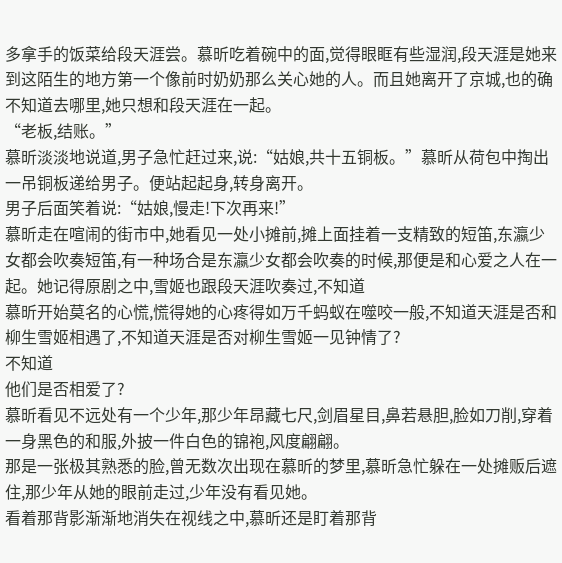多拿手的饭菜给段天涯尝。慕昕吃着碗中的面,觉得眼眶有些湿润,段天涯是她来到这陌生的地方第一个像前时奶奶那么关心她的人。而且她离开了京城,也的确不知道去哪里,她只想和段天涯在一起。
“老板,结账。”
慕昕淡淡地说道,男子急忙赶过来,说:“姑娘,共十五铜板。”慕昕从荷包中掏出一吊铜板递给男子。便站起起身,转身离开。
男子后面笑着说:“姑娘,慢走!下次再来!”
慕昕走在喧闹的街市中,她看见一处小摊前,摊上面挂着一支精致的短笛,东瀛少女都会吹奏短笛,有一种场合是东瀛少女都会吹奏的时候,那便是和心爱之人在一起。她记得原剧之中,雪姬也跟段天涯吹奏过,不知道
慕昕开始莫名的心慌,慌得她的心疼得如万千蚂蚁在噬咬一般,不知道天涯是否和柳生雪姬相遇了,不知道天涯是否对柳生雪姬一见钟情了?
不知道
他们是否相爱了?
慕昕看见不远处有一个少年,那少年昂藏七尺,剑眉星目,鼻若悬胆,脸如刀削,穿着一身黑色的和服,外披一件白色的锦袍,风度翩翩。
那是一张极其熟悉的脸,曾无数次出现在慕昕的梦里,慕昕急忙躲在一处摊贩后遮住,那少年从她的眼前走过,少年没有看见她。
看着那背影渐渐地消失在视线之中,慕昕还是盯着那背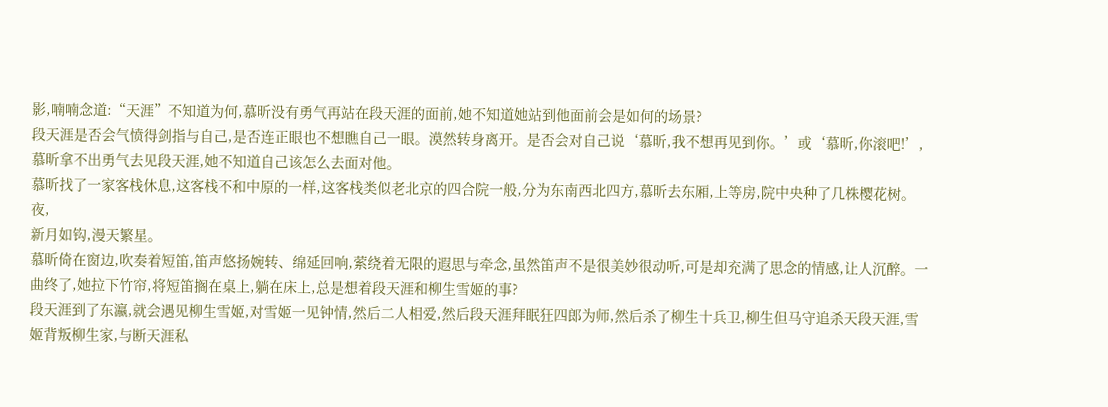影,喃喃念道:“天涯”不知道为何,慕昕没有勇气再站在段天涯的面前,她不知道她站到他面前会是如何的场景?
段天涯是否会气愤得剑指与自己,是否连正眼也不想瞧自己一眼。漠然转身离开。是否会对自己说‘慕昕,我不想再见到你。’或‘慕昕,你滚吧!’,慕昕拿不出勇气去见段天涯,她不知道自己该怎么去面对他。
慕昕找了一家客栈休息,这客栈不和中原的一样,这客栈类似老北京的四合院一般,分为东南西北四方,慕昕去东厢,上等房,院中央种了几株樱花树。
夜,
新月如钩,漫天繁星。
慕昕倚在窗边,吹奏着短笛,笛声悠扬婉转、绵延回响,萦绕着无限的遐思与牵念,虽然笛声不是很美妙很动听,可是却充满了思念的情感,让人沉醉。一曲终了,她拉下竹帘,将短笛搁在桌上,躺在床上,总是想着段天涯和柳生雪姬的事?
段天涯到了东瀛,就会遇见柳生雪姬,对雪姬一见钟情,然后二人相爱,然后段天涯拜眠狂四郎为师,然后杀了柳生十兵卫,柳生但马守追杀天段天涯,雪姬背叛柳生家,与断天涯私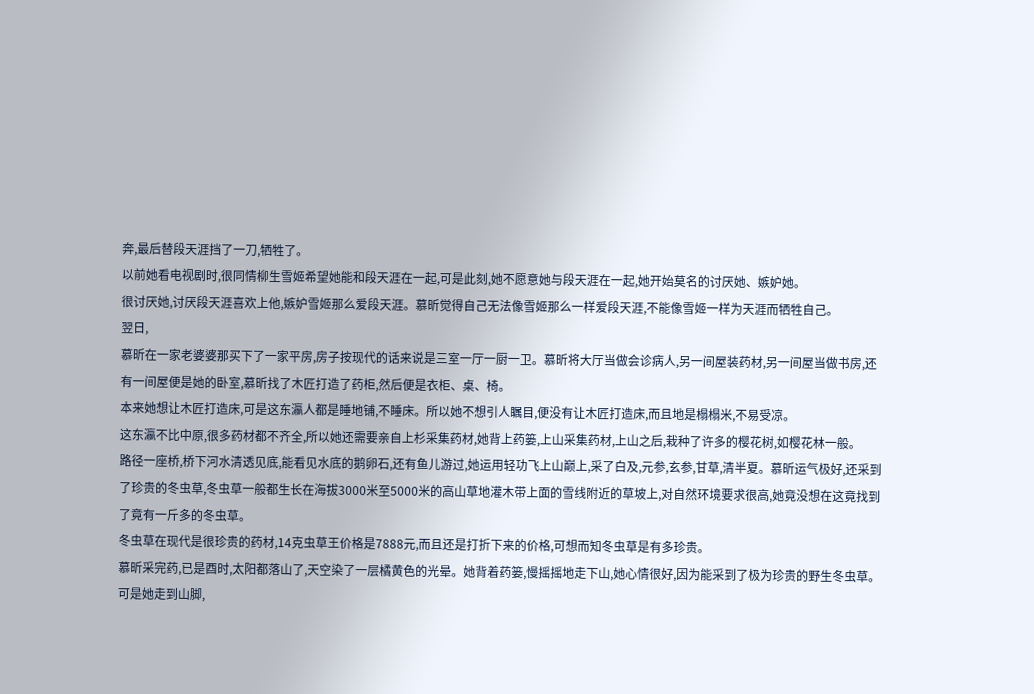奔,最后替段天涯挡了一刀,牺牲了。
以前她看电视剧时,很同情柳生雪姬希望她能和段天涯在一起,可是此刻,她不愿意她与段天涯在一起,她开始莫名的讨厌她、嫉妒她。
很讨厌她,讨厌段天涯喜欢上他,嫉妒雪姬那么爱段天涯。慕昕觉得自己无法像雪姬那么一样爱段天涯,不能像雪姬一样为天涯而牺牲自己。
翌日,
慕昕在一家老婆婆那买下了一家平房,房子按现代的话来说是三室一厅一厨一卫。慕昕将大厅当做会诊病人,另一间屋装药材,另一间屋当做书房,还有一间屋便是她的卧室,慕昕找了木匠打造了药柜,然后便是衣柜、桌、椅。
本来她想让木匠打造床,可是这东瀛人都是睡地铺,不睡床。所以她不想引人瞩目,便没有让木匠打造床,而且地是榻榻米,不易受凉。
这东瀛不比中原,很多药材都不齐全,所以她还需要亲自上杉采集药材,她背上药篓,上山采集药材,上山之后,栽种了许多的樱花树,如樱花林一般。
路径一座桥,桥下河水清透见底,能看见水底的鹅卵石,还有鱼儿游过,她运用轻功飞上山巅上,采了白及,元参,玄参,甘草,清半夏。慕昕运气极好,还采到了珍贵的冬虫草,冬虫草一般都生长在海拔3000米至5000米的高山草地灌木带上面的雪线附近的草坡上,对自然环境要求很高,她竟没想在这竟找到了竟有一斤多的冬虫草。
冬虫草在现代是很珍贵的药材,14克虫草王价格是7888元,而且还是打折下来的价格,可想而知冬虫草是有多珍贵。
慕昕采完药,已是酉时,太阳都落山了,天空染了一层橘黄色的光晕。她背着药篓,慢摇摇地走下山,她心情很好,因为能采到了极为珍贵的野生冬虫草。
可是她走到山脚,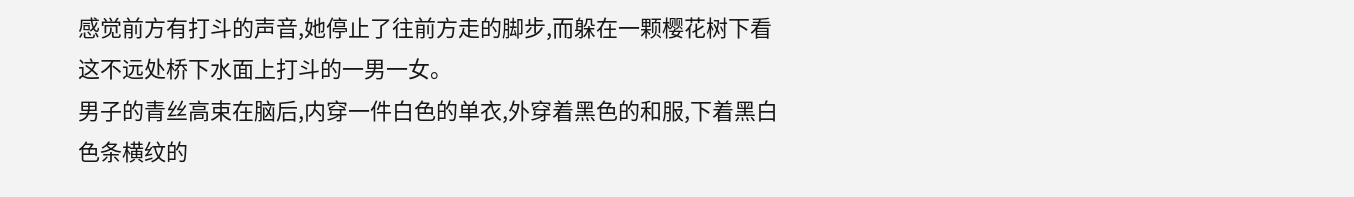感觉前方有打斗的声音,她停止了往前方走的脚步,而躲在一颗樱花树下看这不远处桥下水面上打斗的一男一女。
男子的青丝高束在脑后,内穿一件白色的单衣,外穿着黑色的和服,下着黑白色条横纹的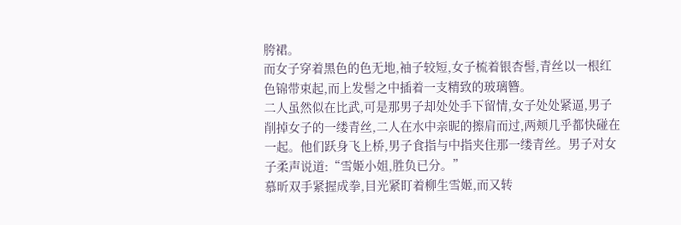胯裙。
而女子穿着黑色的色无地,袖子较短,女子梳着银杏髻,青丝以一根红色锦带束起,而上发髻之中插着一支精致的玻璃簪。
二人虽然似在比武,可是那男子却处处手下留情,女子处处紧逼,男子削掉女子的一缕青丝,二人在水中亲昵的擦肩而过,两颊几乎都快碰在一起。他们跃身飞上桥,男子食指与中指夹住那一缕青丝。男子对女子柔声说道:“雪姬小姐,胜负已分。”
慕昕双手紧握成拳,目光紧盯着柳生雪姬,而又转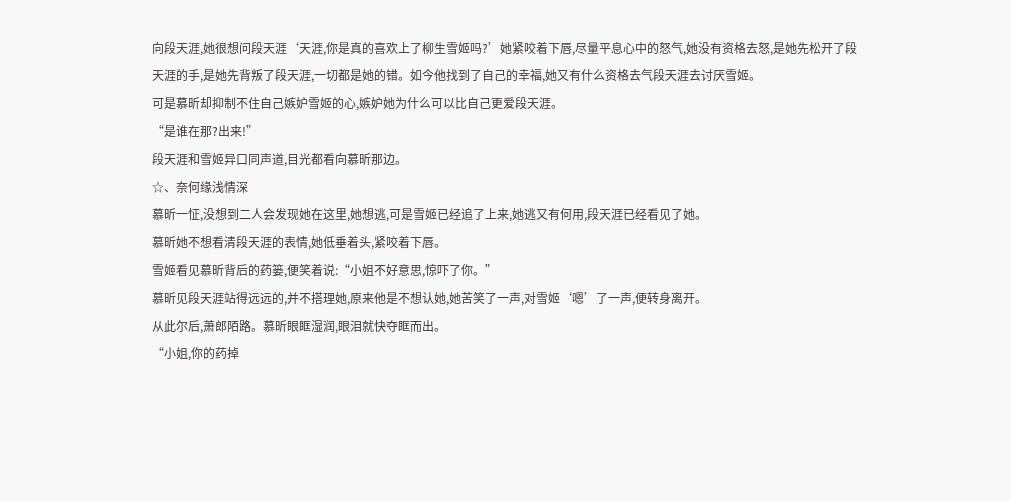向段天涯,她很想问段天涯‘天涯,你是真的喜欢上了柳生雪姬吗?’她紧咬着下唇,尽量平息心中的怒气,她没有资格去怒,是她先松开了段天涯的手,是她先背叛了段天涯,一切都是她的错。如今他找到了自己的幸福,她又有什么资格去气段天涯去讨厌雪姬。
可是慕昕却抑制不住自己嫉妒雪姬的心,嫉妒她为什么可以比自己更爱段天涯。
“是谁在那?出来!”
段天涯和雪姬异口同声道,目光都看向慕昕那边。
☆、奈何缘浅情深
慕昕一怔,没想到二人会发现她在这里,她想逃,可是雪姬已经追了上来,她逃又有何用,段天涯已经看见了她。
慕昕她不想看清段天涯的表情,她低垂着头,紧咬着下唇。
雪姬看见慕昕背后的药篓,便笑着说:“小姐不好意思,惊吓了你。”
慕昕见段天涯站得远远的,并不搭理她,原来他是不想认她,她苦笑了一声,对雪姬‘嗯’了一声,便转身离开。
从此尔后,萧郎陌路。慕昕眼眶湿润,眼泪就快夺眶而出。
“小姐,你的药掉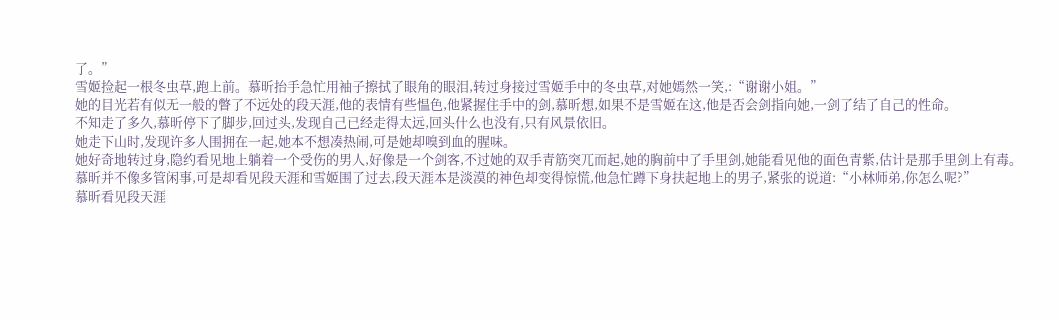了。”
雪姬捡起一根冬虫草,跑上前。慕昕抬手急忙用袖子擦拭了眼角的眼泪,转过身接过雪姬手中的冬虫草,对她嫣然一笑,:“谢谢小姐。”
她的目光若有似无一般的瞥了不远处的段天涯,他的表情有些愠色,他紧握住手中的剑,慕昕想,如果不是雪姬在这,他是否会剑指向她,一剑了结了自己的性命。
不知走了多久,慕昕停下了脚步,回过头,发现自己已经走得太远,回头什么也没有,只有风景依旧。
她走下山时,发现许多人围拥在一起,她本不想凑热闹,可是她却嗅到血的腥味。
她好奇地转过身,隐约看见地上躺着一个受伤的男人,好像是一个剑客,不过她的双手青筋突兀而起,她的胸前中了手里剑,她能看见他的面色青紫,估计是那手里剑上有毒。
慕昕并不像多管闲事,可是却看见段天涯和雪姬围了过去,段天涯本是淡漠的神色却变得惊慌,他急忙蹲下身扶起地上的男子,紧张的说道:“小林师弟,你怎么呢?”
慕昕看见段天涯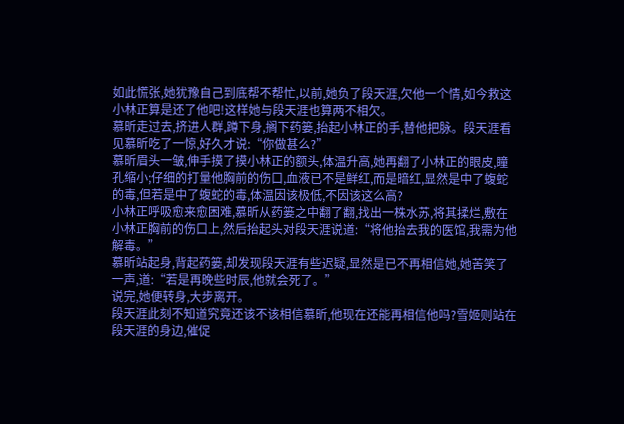如此慌张,她犹豫自己到底帮不帮忙,以前,她负了段天涯,欠他一个情,如今救这小林正算是还了他吧!这样她与段天涯也算两不相欠。
慕昕走过去,挤进人群,蹲下身,搁下药篓,抬起小林正的手,替他把脉。段天涯看见慕昕吃了一惊,好久才说:“你做甚么?”
慕昕眉头一皱,伸手摸了摸小林正的额头,体温升高,她再翻了小林正的眼皮,瞳孔缩小;仔细的打量他胸前的伤口,血液已不是鲜红,而是暗红,显然是中了蝮蛇的毒,但若是中了蝮蛇的毒,体温因该极低,不因该这么高?
小林正呼吸愈来愈困难,慕昕从药篓之中翻了翻,找出一株水苏,将其揉烂,敷在小林正胸前的伤口上,然后抬起头对段天涯说道:“将他抬去我的医馆,我需为他解毒。”
慕昕站起身,背起药篓,却发现段天涯有些迟疑,显然是已不再相信她,她苦笑了一声,道:“若是再晚些时辰,他就会死了。”
说完,她便转身,大步离开。
段天涯此刻不知道究竟还该不该相信慕昕,他现在还能再相信他吗?雪姬则站在段天涯的身边,催促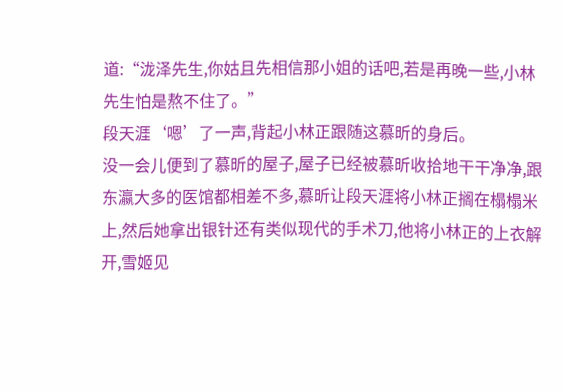道:“泷泽先生,你姑且先相信那小姐的话吧,若是再晚一些,小林先生怕是熬不住了。”
段天涯‘嗯’了一声,背起小林正跟随这慕昕的身后。
没一会儿便到了慕昕的屋子,屋子已经被慕昕收拾地干干净净,跟东瀛大多的医馆都相差不多,慕昕让段天涯将小林正搁在榻榻米上,然后她拿出银针还有类似现代的手术刀,他将小林正的上衣解开,雪姬见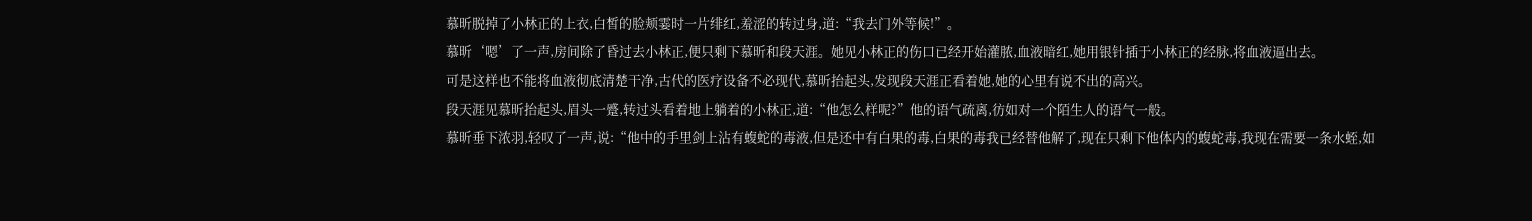慕昕脱掉了小林正的上衣,白皙的脸颊霎时一片绯红,羞涩的转过身,道:“我去门外等候!”。
慕昕‘嗯’了一声,房间除了昏过去小林正,便只剩下慕昕和段天涯。她见小林正的伤口已经开始灌脓,血液暗红,她用银针插于小林正的经脉,将血液逼出去。
可是这样也不能将血液彻底清楚干净,古代的医疗设备不必现代,慕昕抬起头,发现段天涯正看着她,她的心里有说不出的高兴。
段天涯见慕昕抬起头,眉头一蹙,转过头看着地上躺着的小林正,道:“他怎么样呢?”他的语气疏离,彷如对一个陌生人的语气一般。
慕昕垂下浓羽,轻叹了一声,说:“他中的手里剑上沾有蝮蛇的毒液,但是还中有白果的毒,白果的毒我已经替他解了,现在只剩下他体内的蝮蛇毒,我现在需要一条水蛭,如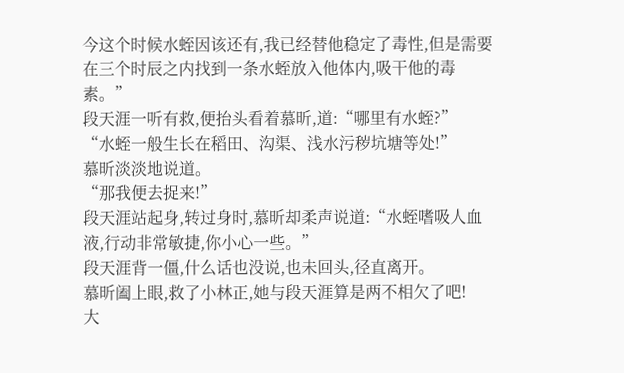今这个时候水蛭因该还有,我已经替他稳定了毒性,但是需要在三个时辰之内找到一条水蛭放入他体内,吸干他的毒素。”
段天涯一听有救,便抬头看着慕昕,道:“哪里有水蛭?”
“水蛭一般生长在稻田、沟渠、浅水污秽坑塘等处!”
慕昕淡淡地说道。
“那我便去捉来!”
段天涯站起身,转过身时,慕昕却柔声说道:“水蛭嗜吸人血液,行动非常敏捷,你小心一些。”
段天涯背一僵,什么话也没说,也未回头,径直离开。
慕昕阖上眼,救了小林正,她与段天涯算是两不相欠了吧!
大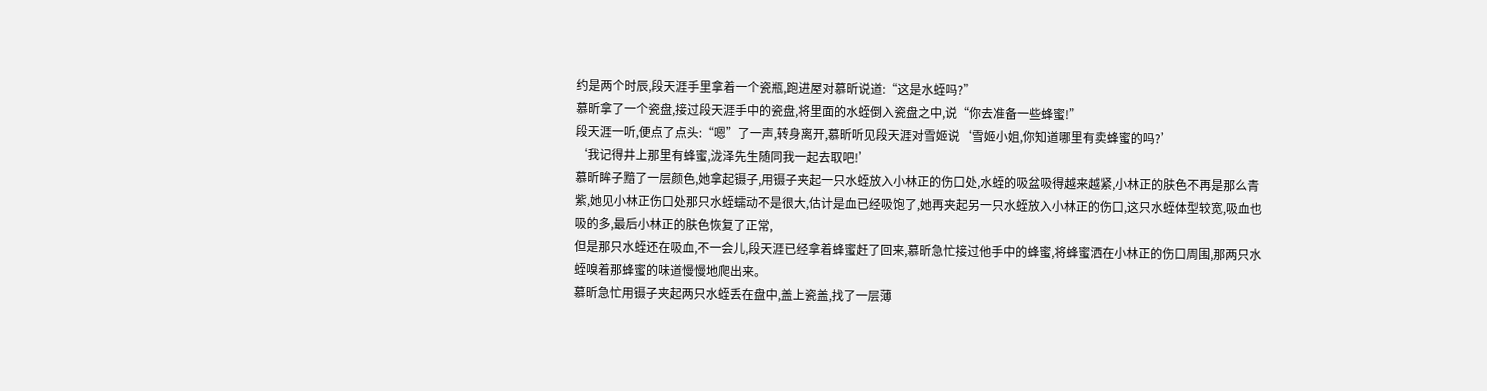约是两个时辰,段天涯手里拿着一个瓷瓶,跑进屋对慕昕说道:“这是水蛭吗?”
慕昕拿了一个瓷盘,接过段天涯手中的瓷盘,将里面的水蛭倒入瓷盘之中,说“你去准备一些蜂蜜!”
段天涯一听,便点了点头:“嗯”了一声,转身离开,慕昕听见段天涯对雪姬说‘雪姬小姐,你知道哪里有卖蜂蜜的吗?’
‘我记得井上那里有蜂蜜,泷泽先生随同我一起去取吧!’
慕昕眸子黯了一层颜色,她拿起镊子,用镊子夹起一只水蛭放入小林正的伤口处,水蛭的吸盆吸得越来越紧,小林正的肤色不再是那么青紫,她见小林正伤口处那只水蛭蠕动不是很大,估计是血已经吸饱了,她再夹起另一只水蛭放入小林正的伤口,这只水蛭体型较宽,吸血也吸的多,最后小林正的肤色恢复了正常,
但是那只水蛭还在吸血,不一会儿,段天涯已经拿着蜂蜜赶了回来,慕昕急忙接过他手中的蜂蜜,将蜂蜜洒在小林正的伤口周围,那两只水蛭嗅着那蜂蜜的味道慢慢地爬出来。
慕昕急忙用镊子夹起两只水蛭丢在盘中,盖上瓷盖,找了一层薄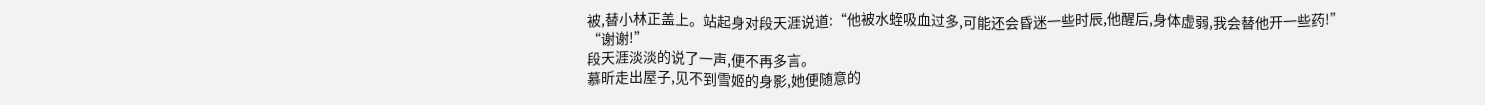被,替小林正盖上。站起身对段天涯说道:“他被水蛭吸血过多,可能还会昏迷一些时辰,他醒后,身体虚弱,我会替他开一些药!”
“谢谢!”
段天涯淡淡的说了一声,便不再多言。
慕昕走出屋子,见不到雪姬的身影,她便随意的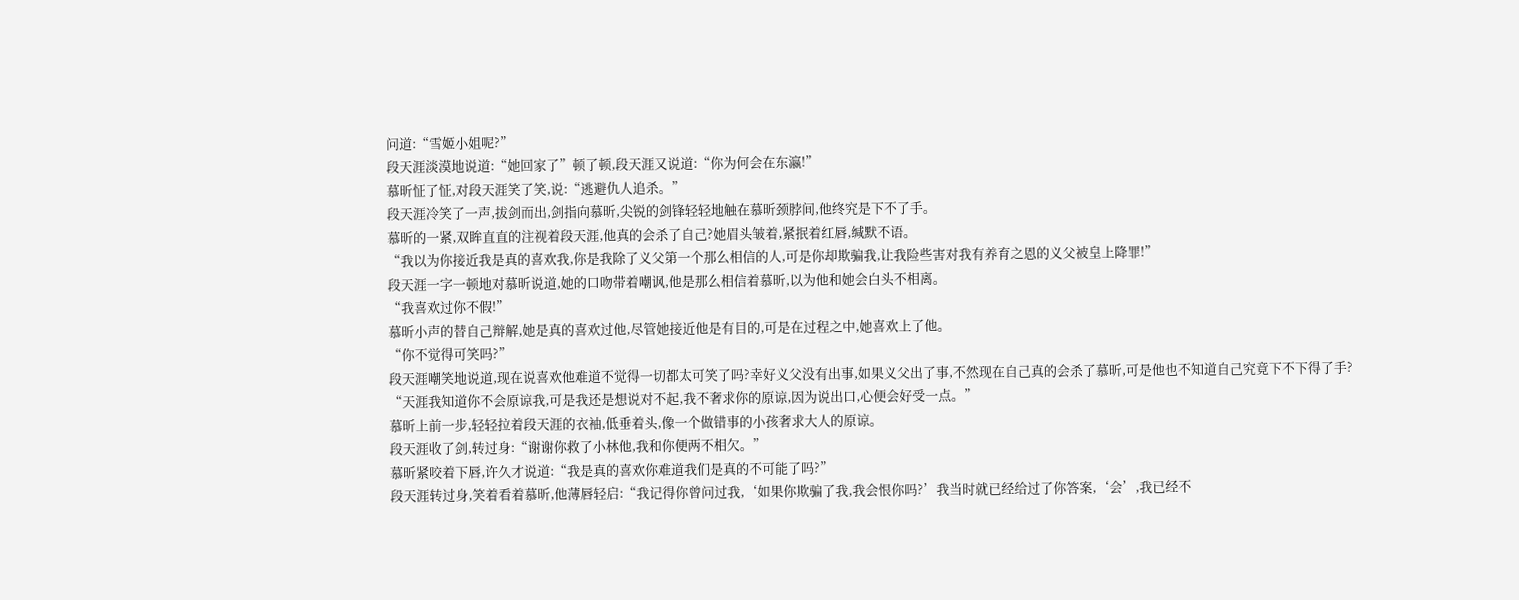问道:“雪姬小姐呢?”
段天涯淡漠地说道:“她回家了”顿了顿,段天涯又说道:“你为何会在东瀛!”
慕昕怔了怔,对段天涯笑了笑,说:“逃避仇人追杀。”
段天涯冷笑了一声,拔剑而出,剑指向慕昕,尖锐的剑锋轻轻地触在慕昕颈脖间,他终究是下不了手。
慕昕的一紧,双眸直直的注视着段天涯,他真的会杀了自己?她眉头皱着,紧抿着红唇,缄默不语。
“我以为你接近我是真的喜欢我,你是我除了义父第一个那么相信的人,可是你却欺骗我,让我险些害对我有养育之恩的义父被皇上降罪!”
段天涯一字一顿地对慕昕说道,她的口吻带着嘲讽,他是那么相信着慕昕,以为他和她会白头不相离。
“我喜欢过你不假!”
慕昕小声的替自己辩解,她是真的喜欢过他,尽管她接近他是有目的,可是在过程之中,她喜欢上了他。
“你不觉得可笑吗?”
段天涯嘲笑地说道,现在说喜欢他难道不觉得一切都太可笑了吗?幸好义父没有出事,如果义父出了事,不然现在自己真的会杀了慕昕,可是他也不知道自己究竟下不下得了手?
“天涯我知道你不会原谅我,可是我还是想说对不起,我不奢求你的原谅,因为说出口,心便会好受一点。”
慕昕上前一步,轻轻拉着段天涯的衣袖,低垂着头,像一个做错事的小孩奢求大人的原谅。
段天涯收了剑,转过身:“谢谢你救了小林他,我和你便两不相欠。”
慕昕紧咬着下唇,许久才说道:“我是真的喜欢你难道我们是真的不可能了吗?”
段天涯转过身,笑着看着慕昕,他薄唇轻启:“我记得你曾问过我,‘如果你欺骗了我,我会恨你吗?’我当时就已经给过了你答案,‘会’,我已经不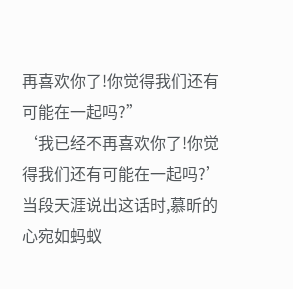再喜欢你了!你觉得我们还有可能在一起吗?”
‘我已经不再喜欢你了!你觉得我们还有可能在一起吗?’当段天涯说出这话时,慕昕的心宛如蚂蚁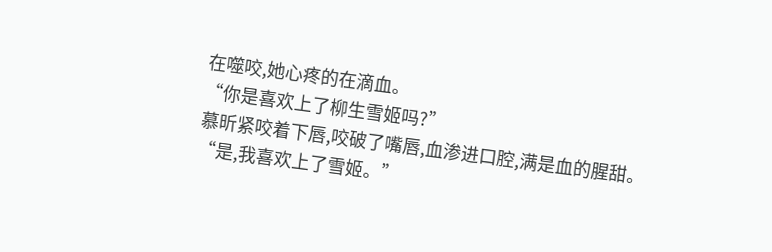在噬咬,她心疼的在滴血。
“你是喜欢上了柳生雪姬吗?”
慕昕紧咬着下唇,咬破了嘴唇,血渗进口腔,满是血的腥甜。
“是,我喜欢上了雪姬。”